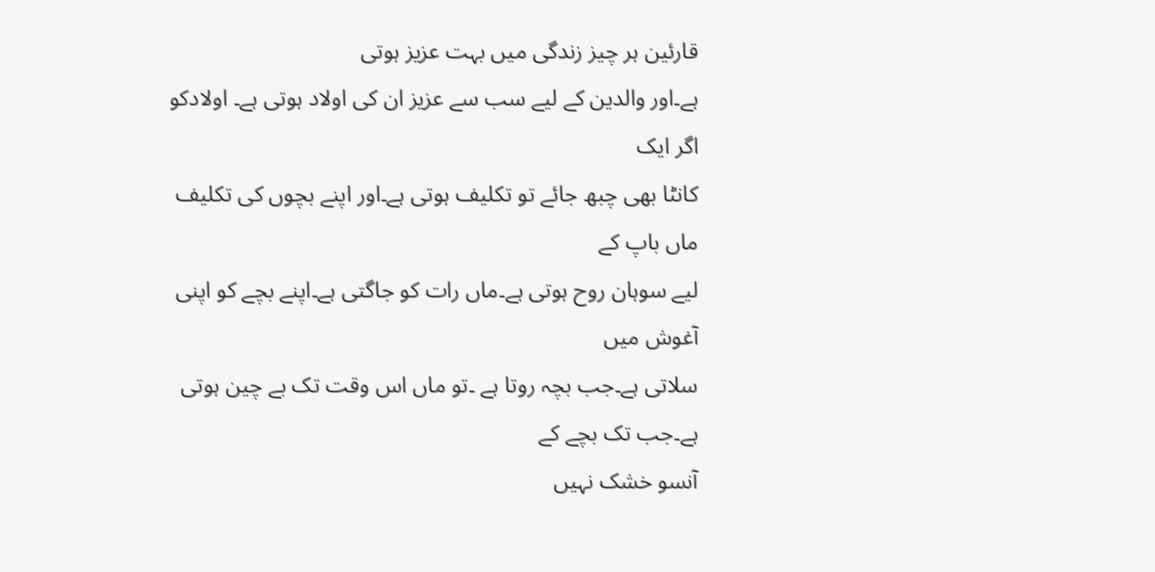قارئین ہر چیز زندگی میں بہت عزیز ہوتی
ہے۔اور والدین کے لیے سب سے عزیز ان کی اولاد ہوتی ہے۔ اولادکو اگر ایک
کانٹا بھی چبھ جائے تو تکلیف ہوتی ہے۔اور اپنے بچوں کی تکلیف ماں باپ کے
لیے سوہان روح ہوتی ہے۔ماں رات کو جاگتی ہے۔اپنے بچے کو اپنی آغوش میں
سلاتی ہے۔جب بچہ روتا ہے ۔تو ماں اس وقت تک بے چین ہوتی ہے۔جب تک بچے کے
آنسو خشک نہیں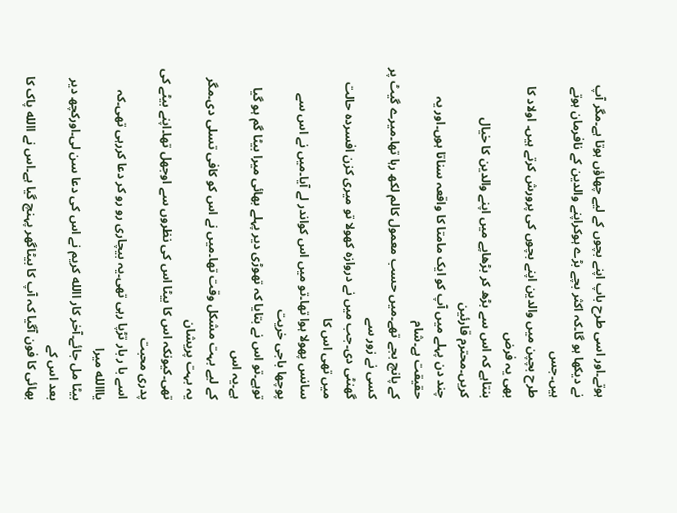ہوتے۔اور اسی طرح باپ اپنے بچوں کے لیے چھاؤں ہوتا ہے۔مگر آپ
نے دیکھا ہو گا۔کہ اکثر بچے بڑے ہوکراپنے والدین کے نافرمان ہوتے ہیں۔جس
طرح بچپن میں والدین اپنے بچوں کی پرورش کرتے ہیں۔ اولاد کا بھی یہ فرض
بنتاہے کہ اس سے بڑھ کر بڑھاپے میں اپنے والدین کا خیال کریں۔محترم قارئین
چند دن پہلے میں آپ کو ایک مامتا کا واقعہ سناتا ہوں۔اور یہ حقیقت ہے۔شام
کے پانچ بجے تھے۔میں حسب معمول کالم لکھ رہا تھا۔میرے گیٹ پر کسی نے زور سے
گھنٹی دی۔جب میں نے دروازہ کھولا تو میری کزن افسردہ حالت میں تھی اس کا
سانس پھولا ہوا تھا۔تو میں اس کواندر لے آیا۔میں نے اس سے پوچھا باجی خریت
توہے۔تو اس نے بتایا کہ تھوڑی دیر پہلے بھائی میرا بیٹا گم ہو گیا ہے۔یہ اس
کے لیے بہت مشکل وقت تھا۔میں نے اس کو کافی تسلی دی۔مگر یہ بہت پریشان
تھی۔کیونکہ اس کا بیٹا اس کی نظروں سے اوجھل تھا۔اپنے بیٹے کی پدری محبت
اسے با ر بار تڑپا رہی تھی۔یہ بیچاری رو رو کر دعا کررہی تھی۔کہ یااالله میرا
بیٹا مل جائے۔آخر کار االله کریم نے اس کی دعا سن لی۔اورکچھ دیر بعد اس کے
بھائی کا فون آگیا کہ آپ کا بیٹاگھر پہنچ گیا ہے۔اس نے االله پاک کا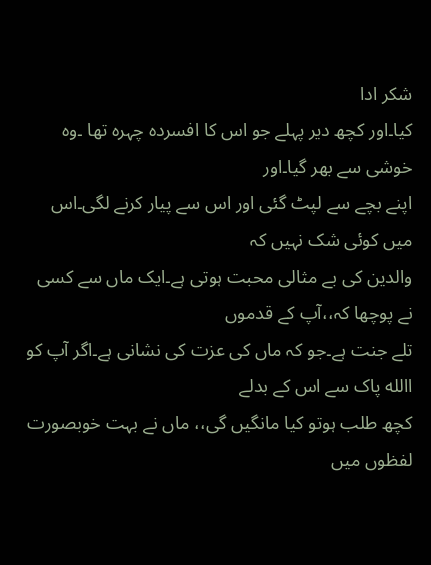شکر ادا
کیا۔اور کچھ دیر پہلے جو اس کا افسردہ چہرہ تھا ۔وہ خوشی سے بھر گیا۔اور
اپنے بچے سے لپٹ گئی اور اس سے پیار کرنے لگی۔اس میں کوئی شک نہیں کہ
والدین کی بے مثالی محبت ہوتی ہے۔ایک ماں سے کسی نے پوچھا کہ،،آپ کے قدموں
تلے جنت ہے۔جو کہ ماں کی عزت کی نشانی ہے۔اگر آپ کو االله پاک سے اس کے بدلے
کچھ طلب ہوتو کیا مانگیں گی،، ماں نے بہت خوبصورت لفظوں میں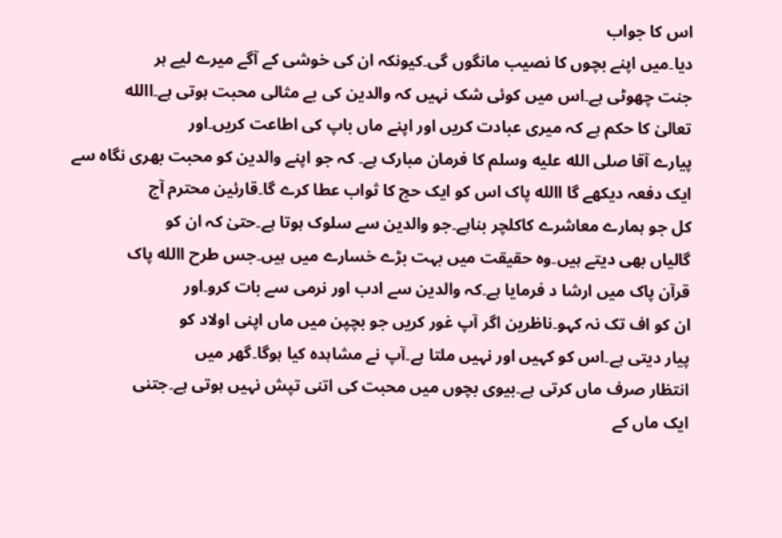اس کا جواب
دیا۔میں اپنے بچوں کا نصیب مانگوں گی۔کیونکہ ان کی خوشی کے آگے میرے لیے ہر
جنت چھوٹی ہے۔اس میں کوئی شک نہیں کہ والدین کی بے مثالی محبت ہوتی ہے۔االله
تعالیٰ کا حکم ہے کہ میری عبادت کریں اور اپنے ماں باپ کی اطاعت کریں۔اور
پیارے آقا صلى الله عليه وسلم کا فرمان مبارک ہے۔ کہ جو اپنے والدین کو محبت بھری نگاہ سے
ایک دفعہ دیکھے گا االله پاک اس کو ایک حج کا ثواب عطا کرے گا۔قارئین محترم آج
کل جو ہمارے معاشرے کاکلچر بناہے۔جو والدین سے سلوک ہوتا ہے۔حتیٰ کہ ان کو
گالیاں بھی دیتے ہیں۔وہ حقیقت میں بہت بڑے خسارے میں ہیں۔جس طرح االله پاک
قرآن پاک میں ارشا د فرمایا ہے۔کہ والدین سے ادب اور نرمی سے بات کرو۔اور
ان کو اف تک نہ کہو۔ناظرین اگر آپ غور کریں جو بچپن میں ماں اپنی اولاد کو
پیار دیتی ہے۔اس کو کہیں اور نہیں ملتا ہے۔آپ نے مشاہدہ کیا ہوگا۔گھر میں
انتظار صرف ماں کرتی ہے۔بیوی بچوں میں محبت کی اتنی تپش نہیں ہوتی ہے۔جتنی
ایک ماں کے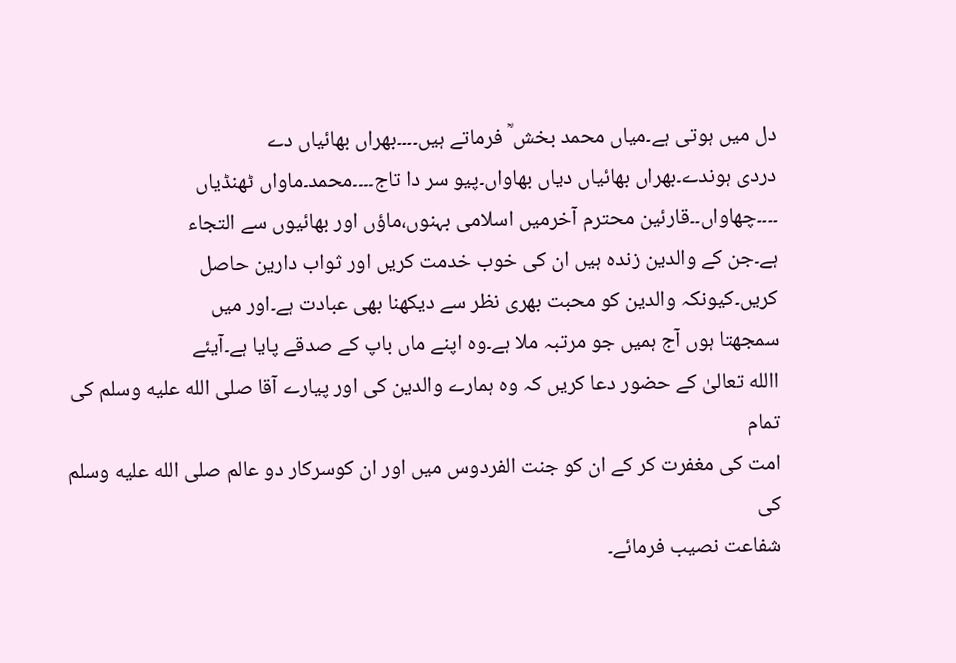دل میں ہوتی ہے۔میاں محمد بخش ؒ فرماتے ہیں۔۔۔۔بھراں بھائیاں دے
دردی ہوندے۔بھراں بھائیاں دیاں بھاواں۔پیو سر دا تاج۔۔۔۔محمد۔ماواں ٹھنڈیاں
۔۔۔۔چھاواں۔۔قارئین محترم آخرمیں اسلامی بہنوں،ماؤں اور بھائیوں سے التجاء
ہے۔جن کے والدین زندہ ہیں ان کی خوب خدمت کریں اور ثواب دارین حاصل
کریں۔کیونکہ والدین کو محبت بھری نظر سے دیکھنا بھی عبادت ہے۔اور میں
سمجھتا ہوں آج ہمیں جو مرتبہ ملا ہے۔وہ اپنے ماں باپ کے صدقے پایا ہے۔آیئے
االله تعالیٰ کے حضور دعا کریں کہ وہ ہمارے والدین کی اور پیارے آقا صلى الله عليه وسلم کی تمام
امت کی مغفرت کر کے ان کو جنت الفردوس میں اور ان کوسرکار دو عالم صلى الله عليه وسلم کی
شفاعت نصیب فرمائے۔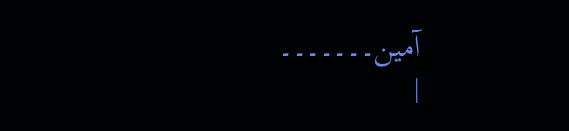آمین۔۔۔۔۔۔۔
|